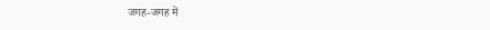जगह-जगह में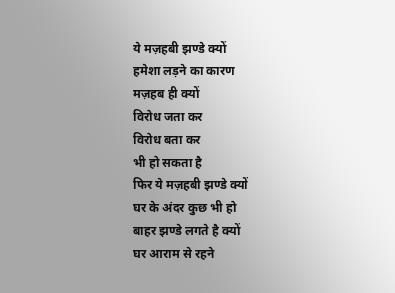ये मज़हबी झण्डे क्यों
हमेशा लड़ने का कारण
मज़हब ही क्यों
विरोध जता कर
विरोध बता कर
भी हो सकता है
फिर ये मज़हबी झण्डे क्यों
घर के अंदर कुछ भी हो
बाहर झण्डे लगते है क्यों
घर आराम से रहने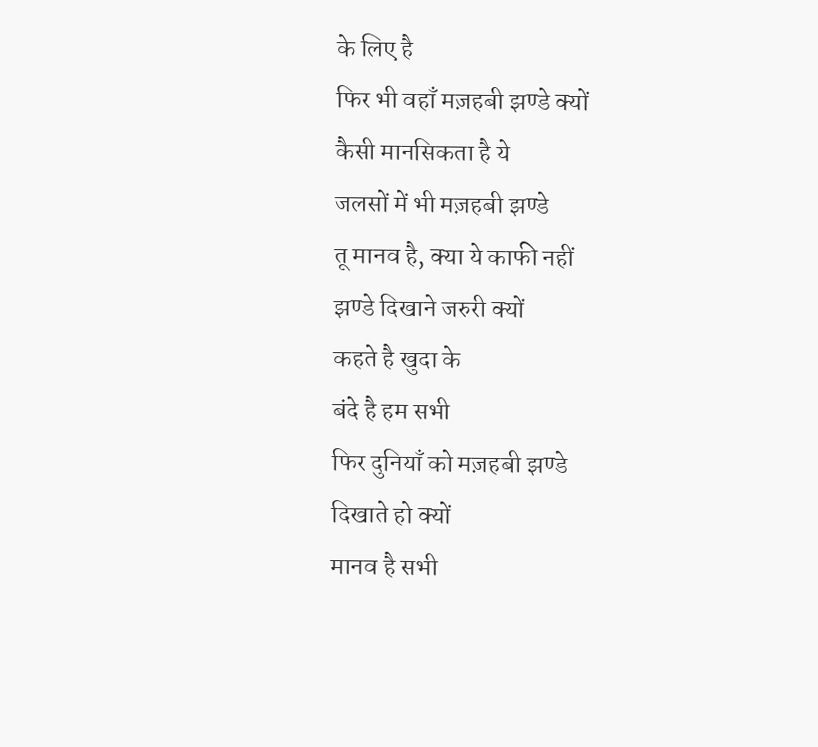के लिए है
फिर भी वहाँ मज़हबी झण्डे क्यों
कैसी मानसिकता है ये
जलसों में भी मज़हबी झण्डे
तू मानव है, क्या ये काफी नहीं
झण्डे दिखाने जरुरी क्यों
कहते है खुदा के
बंदे है हम सभी
फिर दुनियाँ को मज़हबी झण्डे
दिखाते हो क्यों
मानव है सभी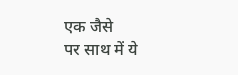एक जैसे
पर साथ में ये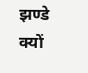झण्डे क्यों